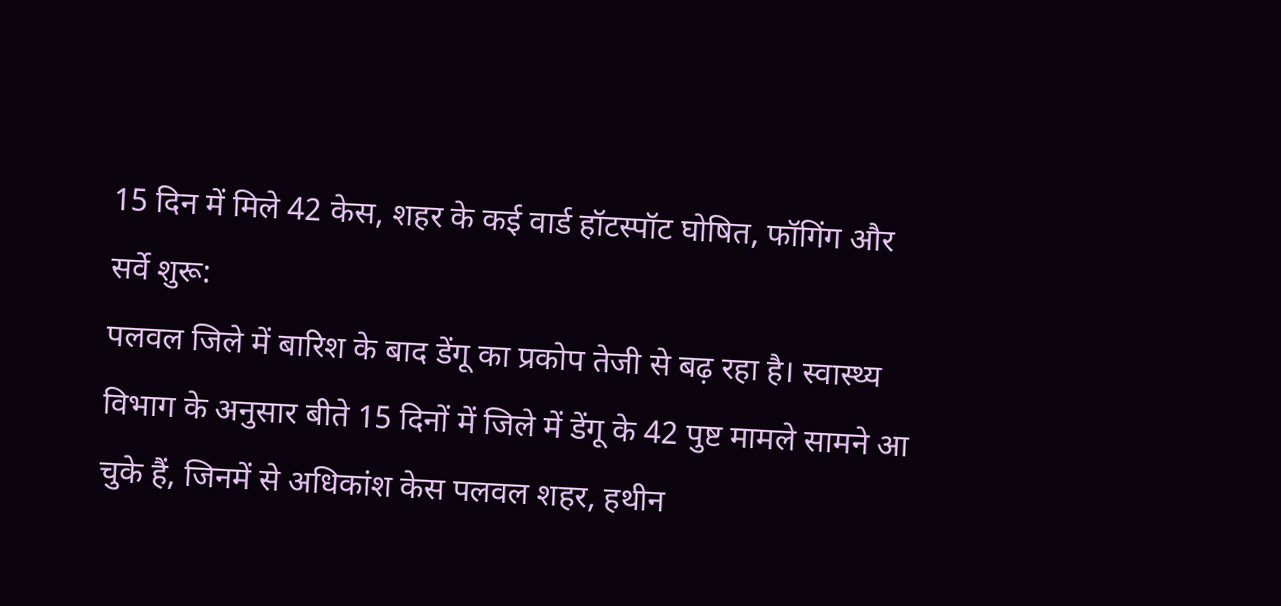15 दिन में मिले 42 केस, शहर के कई वार्ड हॉटस्पॉट घोषित, फॉगिंग और सर्वे शुरू:
पलवल जिले में बारिश के बाद डेंगू का प्रकोप तेजी से बढ़ रहा है। स्वास्थ्य विभाग के अनुसार बीते 15 दिनों में जिले में डेंगू के 42 पुष्ट मामले सामने आ चुके हैं, जिनमें से अधिकांश केस पलवल शहर, हथीन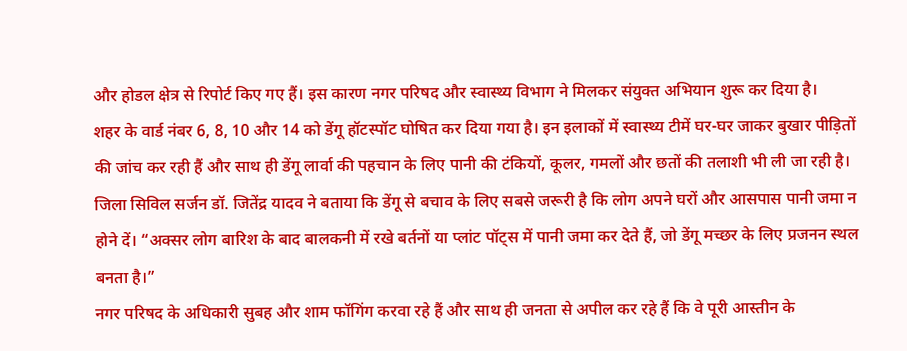और होडल क्षेत्र से रिपोर्ट किए गए हैं। इस कारण नगर परिषद और स्वास्थ्य विभाग ने मिलकर संयुक्त अभियान शुरू कर दिया है।
शहर के वार्ड नंबर 6, 8, 10 और 14 को डेंगू हॉटस्पॉट घोषित कर दिया गया है। इन इलाकों में स्वास्थ्य टीमें घर-घर जाकर बुखार पीड़ितों की जांच कर रही हैं और साथ ही डेंगू लार्वा की पहचान के लिए पानी की टंकियों, कूलर, गमलों और छतों की तलाशी भी ली जा रही है।
जिला सिविल सर्जन डॉ. जितेंद्र यादव ने बताया कि डेंगू से बचाव के लिए सबसे जरूरी है कि लोग अपने घरों और आसपास पानी जमा न होने दें। “अक्सर लोग बारिश के बाद बालकनी में रखे बर्तनों या प्लांट पॉट्स में पानी जमा कर देते हैं, जो डेंगू मच्छर के लिए प्रजनन स्थल बनता है।”
नगर परिषद के अधिकारी सुबह और शाम फॉगिंग करवा रहे हैं और साथ ही जनता से अपील कर रहे हैं कि वे पूरी आस्तीन के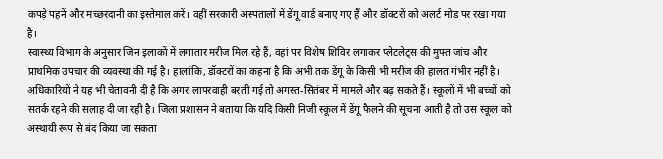कपड़े पहनें और मच्छरदानी का इस्तेमाल करें। वहीं सरकारी अस्पतालों में डेंगू वार्ड बनाए गए हैं और डॉक्टरों को अलर्ट मोड पर रखा गया है।
स्वास्थ्य विभाग के अनुसार जिन इलाकों में लगातार मरीज मिल रहे हैं, वहां पर विशेष शिविर लगाकर प्लेटलेट्स की मुफ्त जांच और प्राथमिक उपचार की व्यवस्था की गई है। हालांकि, डॉक्टरों का कहना है कि अभी तक डेंगू के किसी भी मरीज की हालत गंभीर नहीं है।
अधिकारियों ने यह भी चेतावनी दी है कि अगर लापरवाही बरती गई तो अगस्त-सितंबर में मामले और बढ़ सकते हैं। स्कूलों में भी बच्चों को सतर्क रहने की सलाह दी जा रही है। जिला प्रशासन ने बताया कि यदि किसी निजी स्कूल में डेंगू फैलने की सूचना आती है तो उस स्कूल को अस्थायी रूप से बंद किया जा सकता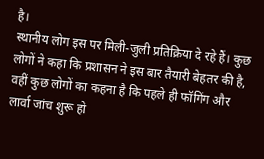है।
स्थानीय लोग इस पर मिली-जुली प्रतिक्रिया दे रहे हैं। कुछ लोगों ने कहा कि प्रशासन ने इस बार तैयारी बेहतर की है, वहीं कुछ लोगों का कहना है कि पहले ही फॉगिंग और लार्वा जांच शुरू हो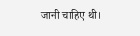जानी चाहिए थी।